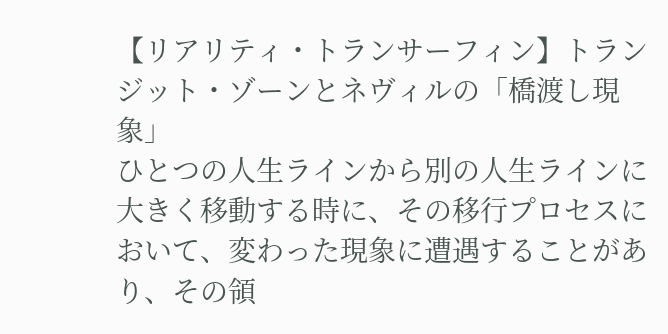【リアリティ・トランサーフィン】トランジット・ゾーンとネヴィルの「橋渡し現象」
ひとつの人生ラインから別の人生ラインに大きく移動する時に、その移行プロセスにおいて、変わった現象に遭遇することがあり、その領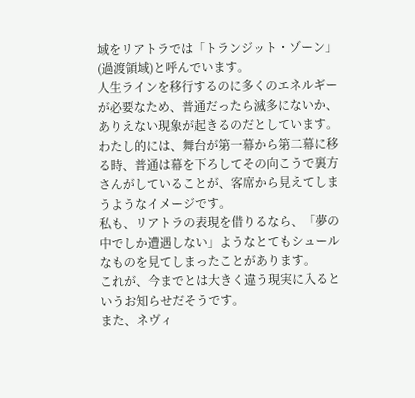域をリアトラでは「トランジット・ゾーン」(過渡領域)と呼んでいます。
人生ラインを移行するのに多くのエネルギーが必要なため、普通だったら滅多にないか、ありえない現象が起きるのだとしています。
わたし的には、舞台が第一幕から第二幕に移る時、普通は幕を下ろしてその向こうで裏方さんがしていることが、客席から見えてしまうようなイメージです。
私も、リアトラの表現を借りるなら、「夢の中でしか遭遇しない」ようなとてもシュールなものを見てしまったことがあります。
これが、今までとは大きく違う現実に入るというお知らせだそうです。
また、ネヴィ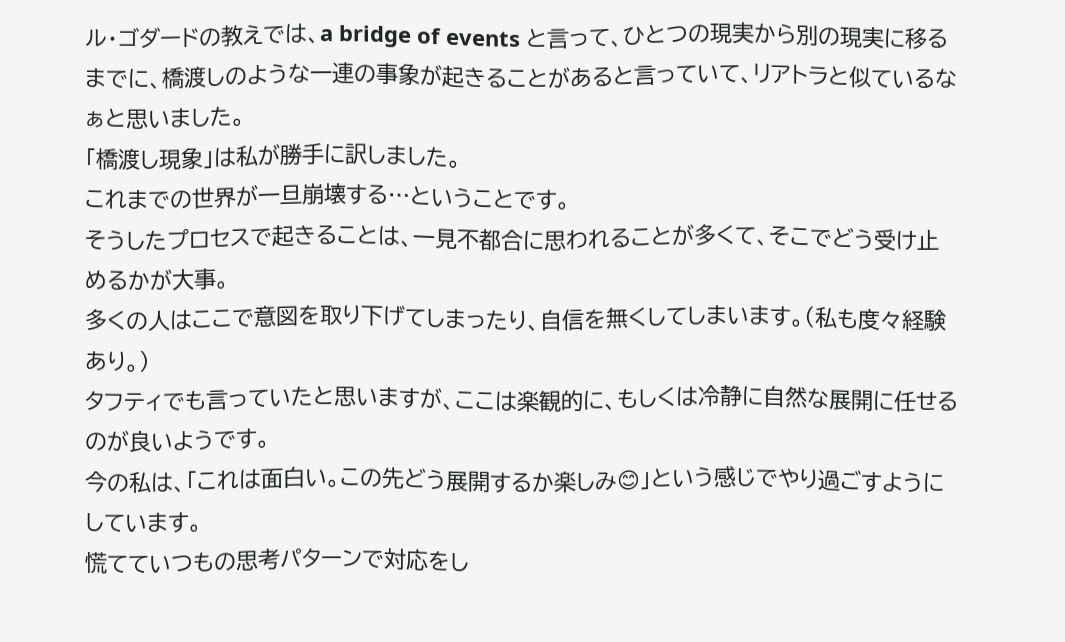ル・ゴダードの教えでは、a bridge of events と言って、ひとつの現実から別の現実に移るまでに、橋渡しのような一連の事象が起きることがあると言っていて、リアトラと似ているなぁと思いました。
「橋渡し現象」は私が勝手に訳しました。
これまでの世界が一旦崩壊する…ということです。
そうしたプロセスで起きることは、一見不都合に思われることが多くて、そこでどう受け止めるかが大事。
多くの人はここで意図を取り下げてしまったり、自信を無くしてしまいます。(私も度々経験あり。)
タフティでも言っていたと思いますが、ここは楽観的に、もしくは冷静に自然な展開に任せるのが良いようです。
今の私は、「これは面白い。この先どう展開するか楽しみ😊」という感じでやり過ごすようにしています。
慌てていつもの思考パターンで対応をし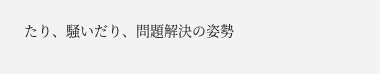たり、騒いだり、問題解決の姿勢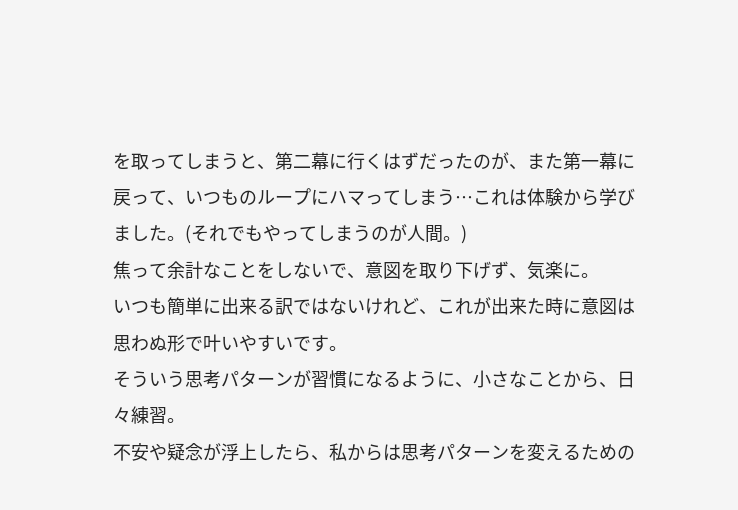を取ってしまうと、第二幕に行くはずだったのが、また第一幕に戻って、いつものループにハマってしまう…これは体験から学びました。(それでもやってしまうのが人間。)
焦って余計なことをしないで、意図を取り下げず、気楽に。
いつも簡単に出来る訳ではないけれど、これが出来た時に意図は思わぬ形で叶いやすいです。
そういう思考パターンが習慣になるように、小さなことから、日々練習。
不安や疑念が浮上したら、私からは思考パターンを変えるための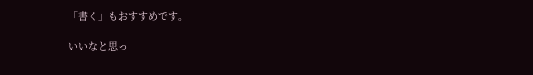「書く」もおすすめです。

いいなと思っ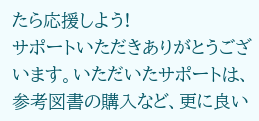たら応援しよう!
サポートいただきありがとうございます。いただいたサポートは、参考図書の購入など、更に良い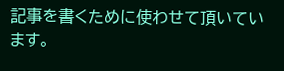記事を書くために使わせて頂いています。